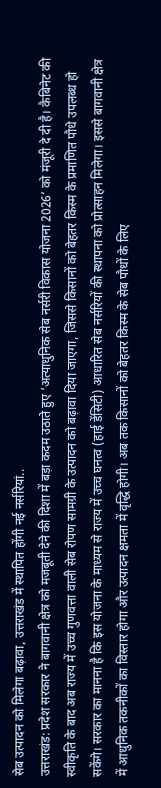सेब उत्पादन को मिलेगा बढ़ावा, उत्तराखंड में स्थापित होंगी नई नर्सरियां..
उत्तराखंड: प्रदेश सरकार ने बागवानी क्षेत्र को मजबूती देने की दिशा में बड़ा कदम उठाते हुए ‘अत्याधुनिक सेब नर्सरी विकास योजना 2026’ को मंजूरी दे दी है। कैबिनेट की स्वीकृति के बाद अब राज्य में उच्च गुणवत्ता वाली सेब रोपण सामग्री के उत्पादन को बढ़ावा दिया जाएगा, जिससे किसानों को बेहतर किस्म के प्रमाणित पौधे उपलब्ध हो सकेंगे। सरकार का मानना है कि इस योजना के माध्यम से राज्य में उच्च घनत्व (हाई डेंसिटी) आधारित सेब नर्सरियों की स्थापना को प्रोत्साहन मिलेगा। इससे बागवानी क्षेत्र में आधुनिक तकनीकों का विस्तार होगा और उत्पादन क्षमता में वृद्धि होगी। अब तक किसानों को बेहतर किस्म के सेब पौधों के लिए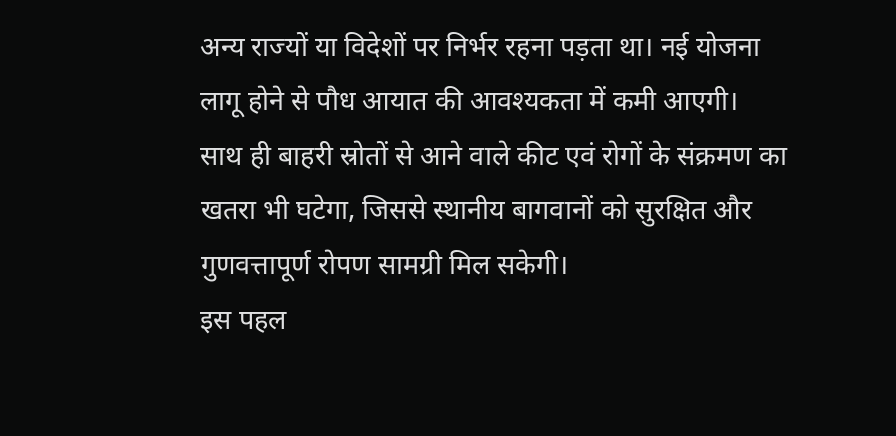अन्य राज्यों या विदेशों पर निर्भर रहना पड़ता था। नई योजना लागू होने से पौध आयात की आवश्यकता में कमी आएगी। साथ ही बाहरी स्रोतों से आने वाले कीट एवं रोगों के संक्रमण का खतरा भी घटेगा, जिससे स्थानीय बागवानों को सुरक्षित और गुणवत्तापूर्ण रोपण सामग्री मिल सकेगी।
इस पहल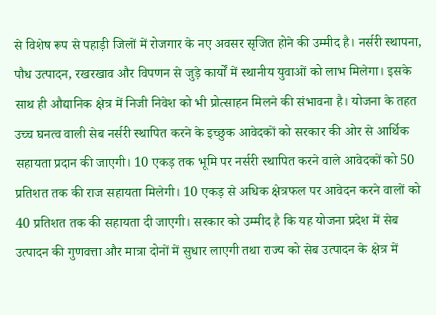से विशेष रूप से पहाड़ी जिलों में रोजगार के नए अवसर सृजित होने की उम्मीद है। नर्सरी स्थापना, पौध उत्पादन, रखरखाव और विपणन से जुड़े कार्यों में स्थानीय युवाओं को लाभ मिलेगा। इसके साथ ही औद्यानिक क्षेत्र में निजी निवेश को भी प्रोत्साहन मिलने की संभावना है। योजना के तहत उच्च घनत्व वाली सेब नर्सरी स्थापित करने के इच्छुक आवेदकों को सरकार की ओर से आर्थिक सहायता प्रदान की जाएगी। 10 एकड़ तक भूमि पर नर्सरी स्थापित करने वाले आवेदकों को 50 प्रतिशत तक की राज सहायता मिलेगी। 10 एकड़ से अधिक क्षेत्रफल पर आवेदन करने वालों को 40 प्रतिशत तक की सहायता दी जाएगी। सरकार को उम्मीद है कि यह योजना प्रदेश में सेब उत्पादन की गुणवत्ता और मात्रा दोनों में सुधार लाएगी तथा राज्य को सेब उत्पादन के क्षेत्र में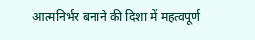आत्मनिर्भर बनाने की दिशा में महत्वपूर्ण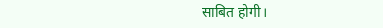साबित होगी।